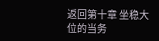返回第十章 坐稳大位的当务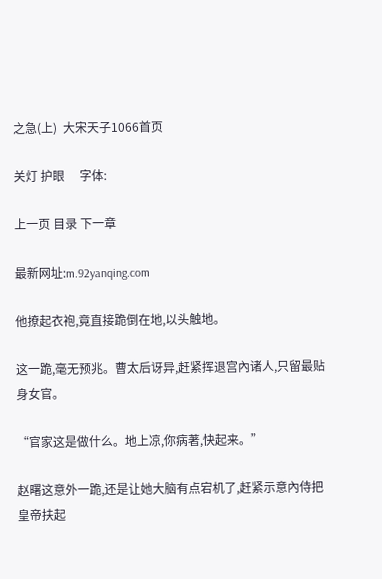之急(上)  大宋天子1066首页

关灯 护眼     字体:

上一页 目录 下一章

最新网址:m.92yanqing.com

他撩起衣袍,竟直接跪倒在地,以头触地。

这一跪,毫无预兆。曹太后讶异,赶紧挥退宫內诸人,只留最贴身女官。

“官家这是做什么。地上凉,你病著,快起来。”

赵曙这意外一跪,还是让她大脑有点宕机了,赶紧示意內侍把皇帝扶起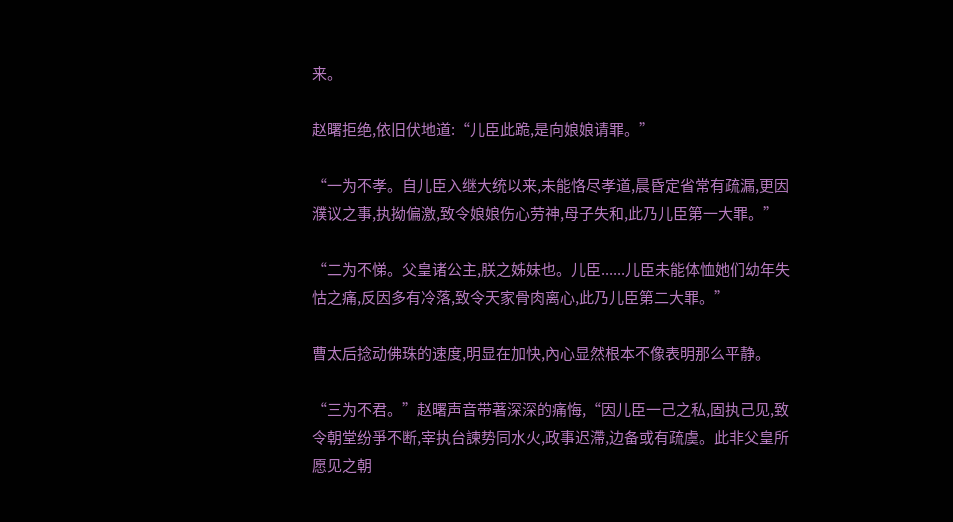来。

赵曙拒绝,依旧伏地道:“儿臣此跪,是向娘娘请罪。”

“一为不孝。自儿臣入继大统以来,未能恪尽孝道,晨昏定省常有疏漏,更因濮议之事,执拗偏激,致令娘娘伤心劳神,母子失和,此乃儿臣第一大罪。”

“二为不悌。父皇诸公主,朕之姊妹也。儿臣......儿臣未能体恤她们幼年失怙之痛,反因多有冷落,致令天家骨肉离心,此乃儿臣第二大罪。”

曹太后捻动佛珠的速度,明显在加快,內心显然根本不像表明那么平静。

“三为不君。”赵曙声音带著深深的痛悔,“因儿臣一己之私,固执己见,致令朝堂纷爭不断,宰执台諫势同水火,政事迟滯,边备或有疏虞。此非父皇所愿见之朝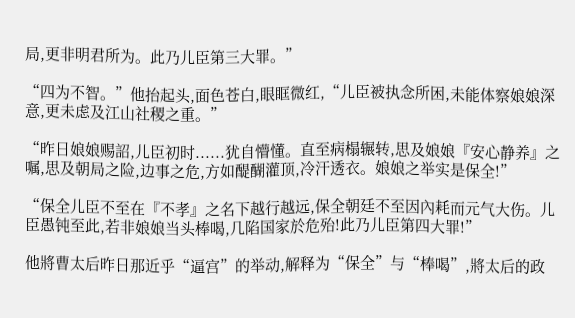局,更非明君所为。此乃儿臣第三大罪。”

“四为不智。”他抬起头,面色苍白,眼眶微红,“儿臣被执念所困,未能体察娘娘深意,更未虑及江山社稷之重。”

“昨日娘娘赐詔,儿臣初时......犹自懵懂。直至病榻辗转,思及娘娘『安心静养』之嘱,思及朝局之险,边事之危,方如醍醐灌顶,冷汗透衣。娘娘之举实是保全!”

“保全儿臣不至在『不孝』之名下越行越远,保全朝廷不至因內耗而元气大伤。儿臣愚钝至此,若非娘娘当头棒喝,几陷国家於危殆!此乃儿臣第四大罪!”

他將曹太后昨日那近乎“逼宫”的举动,解释为“保全”与“棒喝”,將太后的政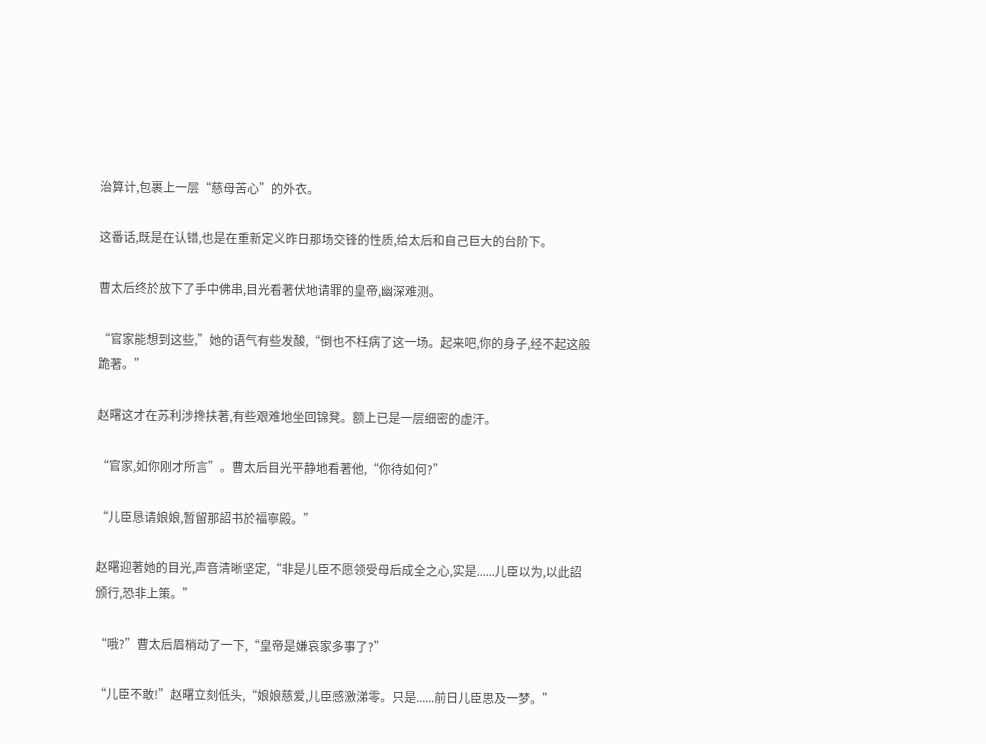治算计,包裹上一层“慈母苦心”的外衣。

这番话,既是在认错,也是在重新定义昨日那场交锋的性质,给太后和自己巨大的台阶下。

曹太后终於放下了手中佛串,目光看著伏地请罪的皇帝,幽深难测。

“官家能想到这些,”她的语气有些发酸,“倒也不枉病了这一场。起来吧,你的身子,经不起这般跪著。”

赵曙这才在苏利涉搀扶著,有些艰难地坐回锦凳。额上已是一层细密的虚汗。

“官家,如你刚才所言”。曹太后目光平静地看著他,“你待如何?”

“儿臣恳请娘娘,暂留那詔书於福寧殿。”

赵曙迎著她的目光,声音清晰坚定,“非是儿臣不愿领受母后成全之心,实是......儿臣以为,以此詔颁行,恐非上策。”

“哦?”曹太后眉梢动了一下,“皇帝是嫌哀家多事了?”

“儿臣不敢!”赵曙立刻低头,“娘娘慈爱,儿臣感激涕零。只是......前日儿臣思及一梦。”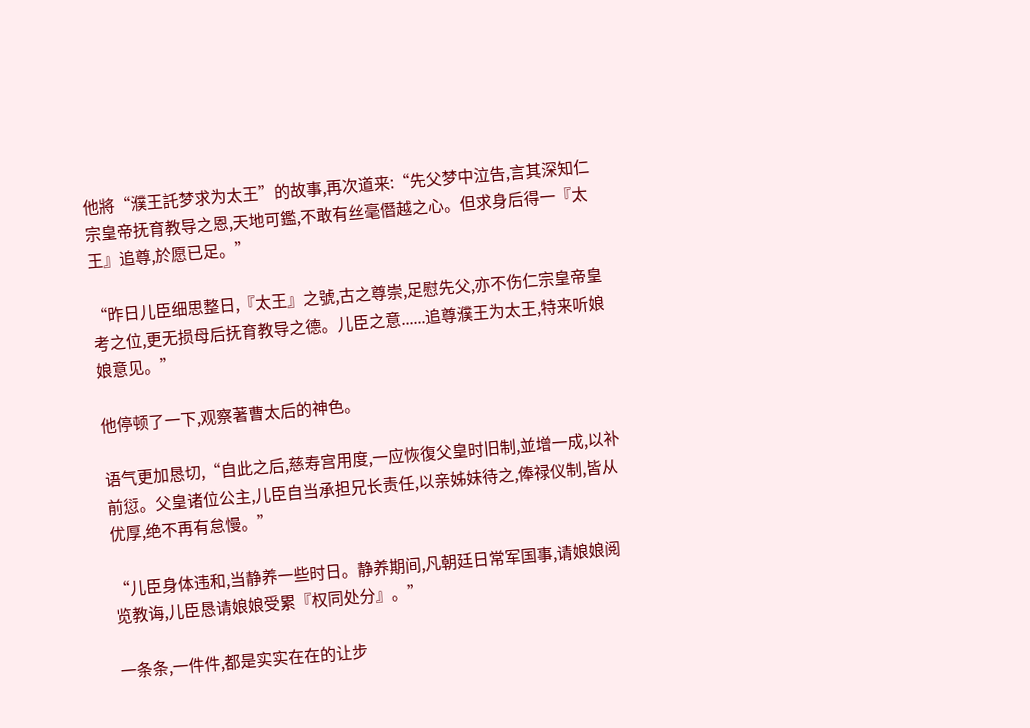他將“濮王託梦求为太王”的故事,再次道来:“先父梦中泣告,言其深知仁宗皇帝抚育教导之恩,天地可鑑,不敢有丝毫僭越之心。但求身后得一『太王』追尊,於愿已足。”

“昨日儿臣细思整日,『太王』之號,古之尊崇,足慰先父,亦不伤仁宗皇帝皇考之位,更无损母后抚育教导之德。儿臣之意......追尊濮王为太王,特来听娘娘意见。”

他停顿了一下,观察著曹太后的神色。

语气更加恳切,“自此之后,慈寿宫用度,一应恢復父皇时旧制,並增一成,以补前愆。父皇诸位公主,儿臣自当承担兄长责任,以亲姊妹待之,俸禄仪制,皆从优厚,绝不再有怠慢。”

“儿臣身体违和,当静养一些时日。静养期间,凡朝廷日常军国事,请娘娘阅览教诲,儿臣恳请娘娘受累『权同处分』。”

一条条,一件件,都是实实在在的让步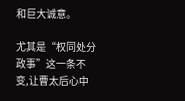和巨大诚意。

尤其是“权同处分政事”这一条不变,让曹太后心中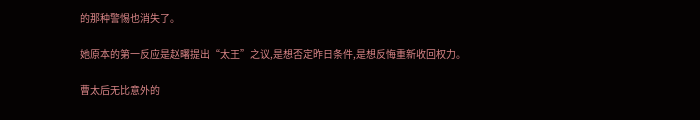的那种警惕也消失了。

她原本的第一反应是赵曙提出“太王”之议,是想否定昨日条件,是想反悔重新收回权力。

曹太后无比意外的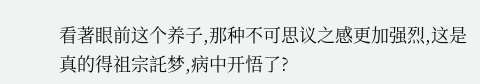看著眼前这个养子,那种不可思议之感更加强烈,这是真的得祖宗託梦,病中开悟了?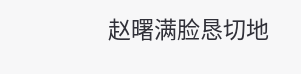赵曙满脸恳切地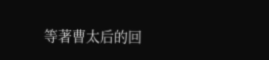等著曹太后的回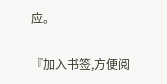应。

『加入书签,方便阅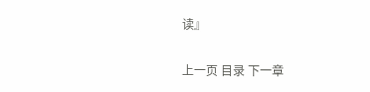读』

上一页 目录 下一章